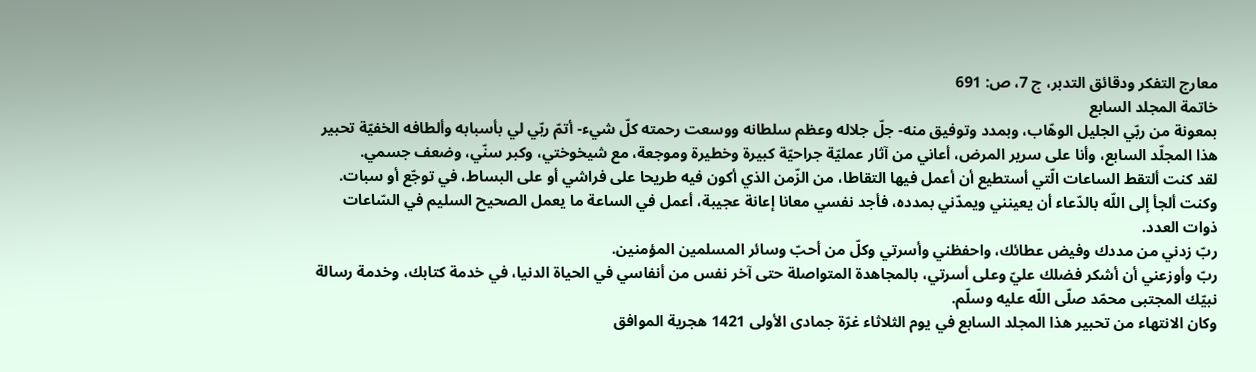معارج التفكر ودقائق التدبر، ج 7، ص: 691
خاتمة المجلد السابع
بمعونة من ربّي الجليل الوهّاب، وبمدد وتوفيق منه- جلّ جلاله وعظم سلطانه ووسعت رحمته كلّ شيء- أتمّ ربّي لي بأسبابه وألطافه الخفيّة تحبير هذا المجلّد السابع، وأنا على سرير المرض، أعاني من آثار عمليّة جراحيّة كبيرة وخطيرة وموجعة، مع شيخوختي، وكبر سنّي، وضعف جسمي.
لقد كنت ألتقط الساعات الّتي أستطيع أن أعمل فيها التقاطا، من الزّمن الذي أكون فيه طريحا على فراشي أو على البساط، في توجّع أو سبات.
وكنت ألجأ إلى اللّه بالدّعاء أن يعينني ويمدّني بمدده، فأجد نفسي معانا إعانة عجيبة، أعمل في الساعة ما يعمل الصحيح السليم في السّاعات ذوات العدد.
ربّ زدني من مددك وفيض عطائك، واحفظني وأسرتي وكلّ من أحبّ وسائر المسلمين المؤمنين.
ربّ وأوزعني أن أشكر فضلك عليّ وعلى أسرتي، بالمجاهدة المتواصلة حتى آخر نفس من أنفاسي في الحياة الدنيا، في خدمة كتابك، وخدمة رسالة نبيّك المجتبى محمّد صلّى اللّه عليه وسلّم.
وكان الانتهاء من تحبير هذا المجلد السابع في يوم الثلاثاء غرّة جمادى الأولى 1421 هجرية الموافق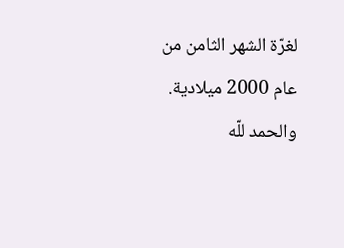لغرّة الشهر الثامن من عام 2000 ميلادية.
والحمد للّه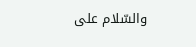والسّلام على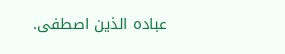عباده الذين اصطفى.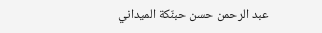عبد الرحمن حسن حبنّكة الميداني